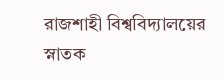রাজশাহী বিশ্ববিদ্যালয়ের স্নাতক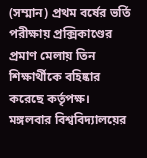(সম্মান) প্রথম বর্ষের ভর্তি পরীক্ষায় প্রক্সিকাণ্ডের প্রমাণ মেলায় তিন শিক্ষার্থীকে বহিষ্কার করেছে কর্তৃপক্ষ। মঙ্গলবার বিশ্ববিদ্যালয়ের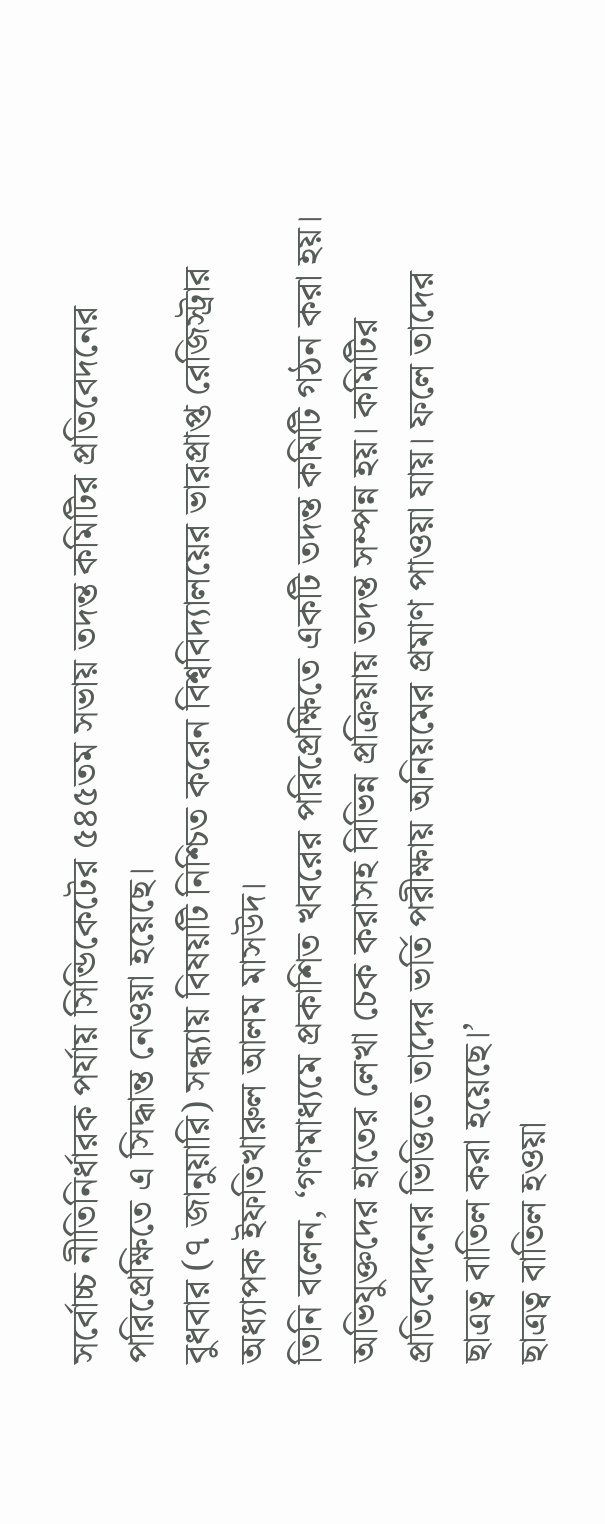সর্বোচ্চ নীতিনির্ধারক পর্যায় সিন্ডিকেটের ৫৪৫তম সভায় তদন্ত কমিটির প্রতিবেদনের পরিপ্রেক্ষিতে এ সিদ্ধান্ত নেওয়া হয়েছে।
বুধবার (৭ জানুয়ারি) সন্ধ্যায় বিষয়টি নিশ্চিত করেন বিশ্ববিদ্যালয়ের ভারপ্রাপ্ত রেজিস্ট্রার অধ্যাপক ইফতিখারুল আলম মাসউদ।
তিনি বলেন, ‘গণমাধ্যমে প্রকাশিত খবরের পরিপ্রেক্ষিতে একটি তদন্ত কমিটি গঠন করা হয়। অভিযুক্তদের হাতের লেখা চেক করাসহ বিভিন্ন প্রক্রিয়ায় তদন্ত সম্পন্ন হয়। কমিটির প্রতিবেদনের ভিত্তিতে তাদের ভর্তি পরীক্ষায় অনিয়মের প্রমাণ পাওয়া যায়। ফলে তাদের ছাত্রত্ব বাতিল করা হয়েছে।’
ছাত্রত্ব বাতিল হওয়া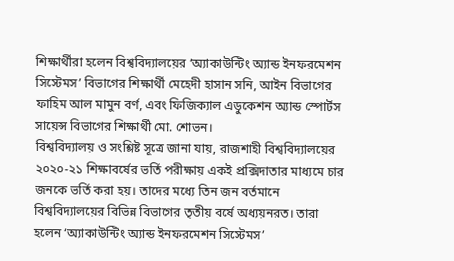শিক্ষার্থীরা হলেন বিশ্ববিদ্যালয়ের ‘অ্যাকাউন্টিং অ্যান্ড ইনফরমেশন সিস্টেমস’ বিভাগের শিক্ষার্থী মেহেদী হাসান সনি, আইন বিভাগের ফাহিম আল মামুন বর্ণ, এবং ফিজিক্যাল এডুকেশন অ্যান্ড স্পোর্টস সায়েন্স বিভাগের শিক্ষার্থী মো. শোভন।
বিশ্ববিদ্যালয় ও সংশ্লিষ্ট সূত্রে জানা যায়, রাজশাহী বিশ্ববিদ্যালয়ের ২০২০-২১ শিক্ষাবর্ষের ভর্তি পরীক্ষায় একই প্রক্সিদাতার মাধ্যমে চার জনকে ভর্তি করা হয়। তাদের মধ্যে তিন জন বর্তমানে বিশ্ববিদ্যালয়ের বিভিন্ন বিভাগের তৃতীয় বর্ষে অধ্যয়নরত। তারা হলেন ‘অ্যাকাউন্টিং অ্যান্ড ইনফরমেশন সিস্টেমস’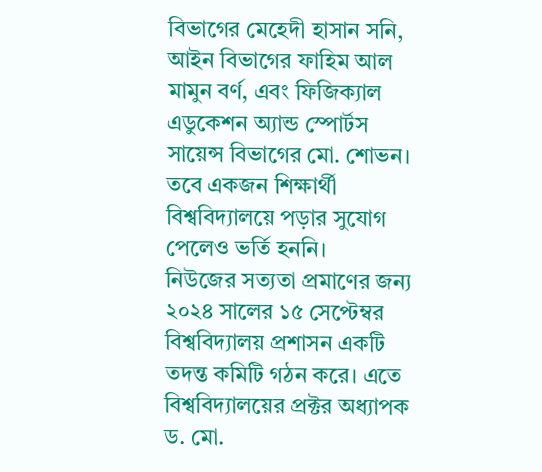বিভাগের মেহেদী হাসান সনি, আইন বিভাগের ফাহিম আল মামুন বর্ণ, এবং ফিজিক্যাল এডুকেশন অ্যান্ড স্পোর্টস সায়েন্স বিভাগের মো. শোভন। তবে একজন শিক্ষার্থী বিশ্ববিদ্যালয়ে পড়ার সুযোগ পেলেও ভর্তি হননি।
নিউজের সত্যতা প্রমাণের জন্য ২০২৪ সালের ১৫ সেপ্টেম্বর বিশ্ববিদ্যালয় প্রশাসন একটি তদন্ত কমিটি গঠন করে। এতে বিশ্ববিদ্যালয়ের প্রক্টর অধ্যাপক ড. মো.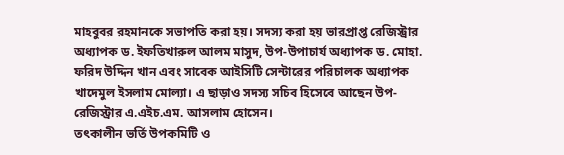মাহবুবর রহমানকে সভাপতি করা হয়। সদস্য করা হয় ভারপ্রাপ্ত রেজিস্ট্রার অধ্যাপক ড. ইফতিখারুল আলম মাসুদ, উপ-উপাচার্য অধ্যাপক ড. মোহা. ফরিদ উদ্দিন খান এবং সাবেক আইসিটি সেন্টারের পরিচালক অধ্যাপক খাদেমুল ইসলাম মোল্যা। এ ছাড়াও সদস্য সচিব হিসেবে আছেন উপ-রেজিস্ট্রার এ.এইচ.এম. আসলাম হোসেন।
তৎকালীন ভর্তি উপকমিটি ও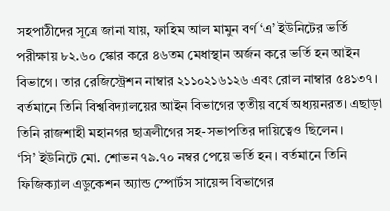সহপাঠীদের সূত্রে জানা যায়, ফাহিম আল মামুন বর্ণ ‘এ’ ইউনিটের ভর্তি পরীক্ষায় ৮২.৬০ স্কোর করে ৪৬তম মেধাস্থান অর্জন করে ভর্তি হন আইন বিভাগে। তার রেজিস্ট্রেশন নাম্বার ২১১০২১৬১২৬ এবং রোল নাম্বার ৫৪১৩৭। বর্তমানে তিনি বিশ্ববিদ্যালয়ের আইন বিভাগের তৃতীয় বর্ষে অধ্যয়নরত। এছাড়া তিনি রাজশাহী মহানগর ছাত্রলীগের সহ-সভাপতির দায়িত্বেও ছিলেন।
‘সি’ ইউনিটে মো. শোভন ৭৯.৭০ নম্বর পেয়ে ভর্তি হন। বর্তমানে তিনি ফিজিক্যাল এডুকেশন অ্যান্ড স্পোর্টস সায়েন্স বিভাগের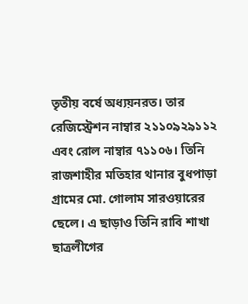তৃতীয় বর্ষে অধ্যয়নরত। তার রেজিস্ট্রেশন নাম্বার ২১১০৯২৯১১২ এবং রোল নাম্বার ৭১১০৬। তিনি রাজশাহীর মতিহার থানার বুধপাড়া গ্রামের মো. গোলাম সারওয়ারের ছেলে। এ ছাড়াও তিনি রাবি শাখা ছাত্রলীগের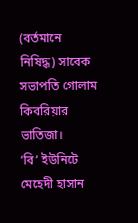(বর্তমানে নিষিদ্ধ) সাবেক সভাপতি গোলাম কিবরিয়ার ভাতিজা।
‘বি’ ইউনিটে মেহেদী হাসান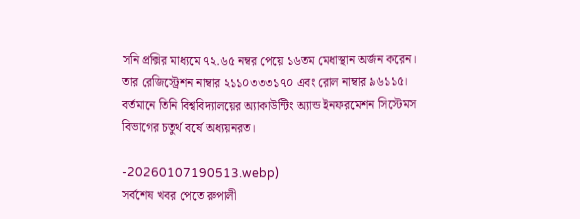সনি প্রক্সির মাধ্যমে ৭২.৬৫ নম্বর পেয়ে ১৬তম মেধাস্থান অর্জন করেন। তার রেজিস্ট্রেশন নাম্বার ২১১০৩৩৩১৭০ এবং রোল নাম্বার ৯৬১১৫। বর্তমানে তিনি বিশ্ববিদ্যালয়ের অ্যাকাউন্টিং অ্যান্ড ইনফরমেশন সিস্টেমস বিভাগের চতুর্থ বর্ষে অধ্যয়নরত।

-20260107190513.webp)
সর্বশেষ খবর পেতে রুপালী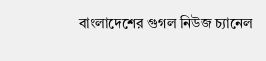বাংলাদেশের গুগল নিউজ চ্যানেল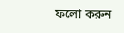ফলো করুন